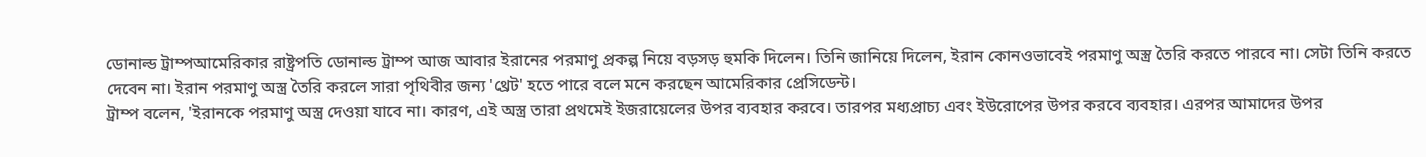ডোনাল্ড ট্রাম্পআমেরিকার রাষ্ট্রপতি ডোনাল্ড ট্রাম্প আজ আবার ইরানের পরমাণু প্রকল্প নিয়ে বড়সড় হুমকি দিলেন। তিনি জানিয়ে দিলেন, ইরান কোনওভাবেই পরমাণু অস্ত্র তৈরি করতে পারবে না। সেটা তিনি করতে দেবেন না। ইরান পরমাণু অস্ত্র তৈরি করলে সারা পৃথিবীর জন্য 'থ্রেট' হতে পারে বলে মনে করছেন আমেরিকার প্রেসিডেন্ট।
ট্রাম্প বলেন, 'ইরানকে পরমাণু অস্ত্র দেওয়া যাবে না। কারণ, এই অস্ত্র তারা প্রথমেই ইজরায়েলের উপর ব্যবহার করবে। তারপর মধ্যপ্রাচ্য এবং ইউরোপের উপর করবে ব্যবহার। এরপর আমাদের উপর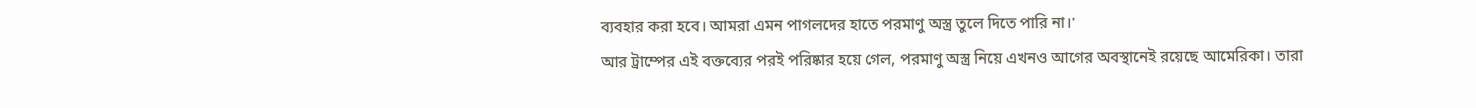ব্যবহার করা হবে। আমরা এমন পাগলদের হাতে পরমাণু অস্ত্র তুলে দিতে পারি না।'
আর ট্রাম্পের এই বক্তব্যের পরই পরিষ্কার হয়ে গেল, পরমাণু অস্ত্র নিয়ে এখনও আগের অবস্থানেই রয়েছে আমেরিকা। তারা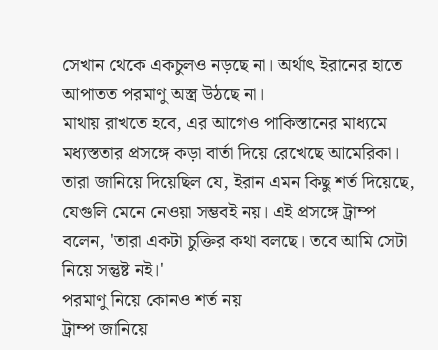সেখান থেকে একচুলও নড়ছে না। অর্থাৎ ইরানের হাতে আপাতত পরমাণু অস্ত্র উঠছে না।
মাথায় রাখতে হবে, এর আগেও পাকিস্তানের মাধ্যমে মধ্যস্ততার প্রসঙ্গে কড়া বার্তা দিয়ে রেখেছে আমেরিকা। তারা জানিয়ে দিয়েছিল যে, ইরান এমন কিছু শর্ত দিয়েছে, যেগুলি মেনে নেওয়া সম্ভবই নয়। এই প্রসঙ্গে ট্রাম্প বলেন, 'তারা একটা চুক্তির কথা বলছে। তবে আমি সেটা নিয়ে সন্তুষ্ট নই।'
পরমাণু নিয়ে কোনও শর্ত নয়
ট্রাম্প জানিয়ে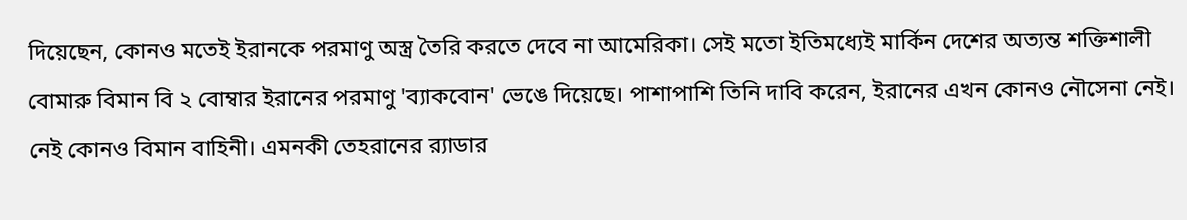দিয়েছেন, কোনও মতেই ইরানকে পরমাণু অস্ত্র তৈরি করতে দেবে না আমেরিকা। সেই মতো ইতিমধ্যেই মার্কিন দেশের অত্যন্ত শক্তিশালী বোমারু বিমান বি ২ বোম্বার ইরানের পরমাণু 'ব্যাকবোন' ভেঙে দিয়েছে। পাশাপাশি তিনি দাবি করেন, ইরানের এখন কোনও নৌসেনা নেই। নেই কোনও বিমান বাহিনী। এমনকী তেহরানের ব়্যাডার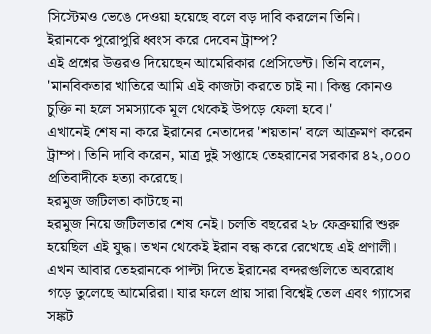সিস্টেমও ভেঙে দেওয়া হয়েছে বলে বড় দাবি করলেন তিনি।
ইরানকে পুরোপুরি ধ্বংস করে দেবেন ট্রাম্প?
এই প্রশ্নের উত্তরও দিয়েছেন আমেরিকার প্রেসিডেন্ট। তিনি বলেন, 'মানবিকতার খাতিরে আমি এই কাজটা করতে চাই না। কিন্তু কোনও চুক্তি না হলে সমস্যাকে মূল থেকেই উপড়ে ফেলা হবে।'
এখানেই শেষ না করে ইরানের নেতাদের 'শয়তান' বলে আক্রমণ করেন ট্রাম্প। তিনি দাবি করেন, মাত্র দুই সপ্তাহে তেহরানের সরকার ৪২,০০০ প্রতিবাদীকে হত্যা করেছে।
হরমুজ জটিলতা কাটছে না
হরমুজ নিয়ে জটিলতার শেষ নেই। চলতি বছরের ২৮ ফেব্রুয়ারি শুরু হয়েছিল এই যুদ্ধ। তখন থেকেই ইরান বন্ধ করে রেখেছে এই প্রণালী। এখন আবার তেহরানকে পাল্টা দিতে ইরানের বন্দরগুলিতে অবরোধ গড়ে তুলেছে আমেরিরা। যার ফলে প্রায় সারা বিশ্বেই তেল এবং গ্যাসের সঙ্কট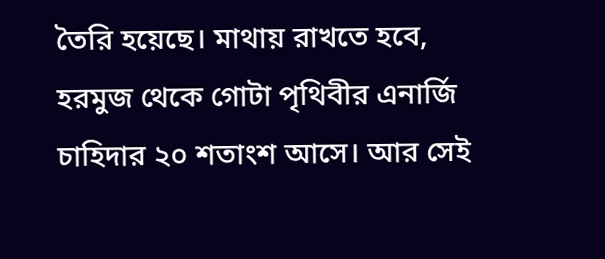তৈরি হয়েছে। মাথায় রাখতে হবে, হরমুজ থেকে গোটা পৃথিবীর এনার্জি চাহিদার ২০ শতাংশ আসে। আর সেই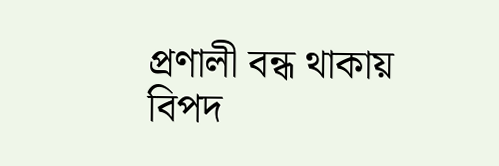প্রণালী বন্ধ থাকায় বিপদ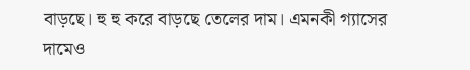বাড়ছে। হু হু করে বাড়ছে তেলের দাম। এমনকী গ্যাসের দামেও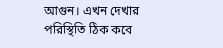আগুন। এখন দেখার পরিস্থিতি ঠিক কবে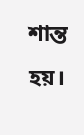শান্ত হয়।